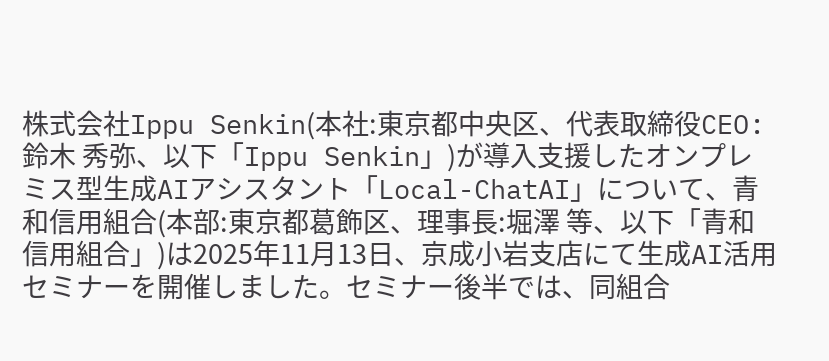株式会社Ippu Senkin(本社:東京都中央区、代表取締役CEO:鈴木 秀弥、以下「Ippu Senkin」)が導入支援したオンプレミス型生成AIアシスタント「Local-ChatAI」について、青和信用組合(本部:東京都葛飾区、理事長:堀澤 等、以下「青和信用組合」)は2025年11月13日、京成小岩支店にて生成AI活用セミナーを開催しました。セミナー後半では、同組合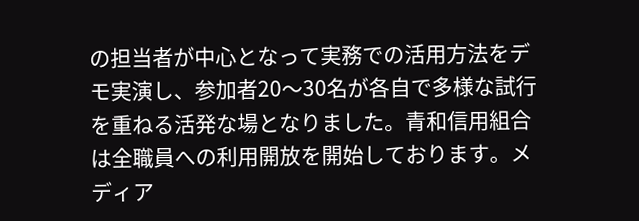の担当者が中心となって実務での活用方法をデモ実演し、参加者20〜30名が各自で多様な試行を重ねる活発な場となりました。青和信用組合は全職員への利用開放を開始しております。メディア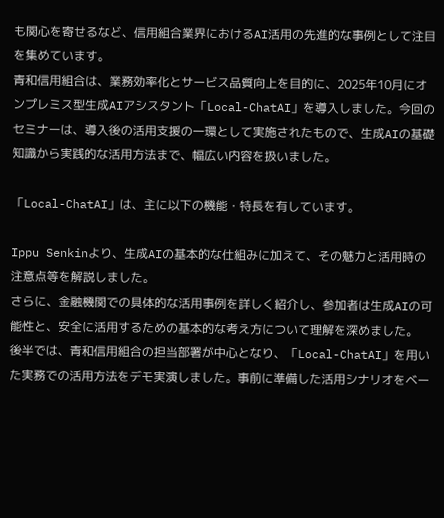も関心を寄せるなど、信用組合業界におけるAI活用の先進的な事例として注目を集めています。
青和信用組合は、業務効率化とサービス品質向上を目的に、2025年10月にオンプレミス型生成AIアシスタント「Local-ChatAI」を導入しました。今回のセミナーは、導入後の活用支援の一環として実施されたもので、生成AIの基礎知識から実践的な活用方法まで、幅広い内容を扱いました。

「Local-ChatAI」は、主に以下の機能・特長を有しています。

Ippu Senkinより、生成AIの基本的な仕組みに加えて、その魅力と活用時の注意点等を解説しました。
さらに、金融機関での具体的な活用事例を詳しく紹介し、参加者は生成AIの可能性と、安全に活用するための基本的な考え方について理解を深めました。
後半では、青和信用組合の担当部署が中心となり、「Local-ChatAI」を用いた実務での活用方法をデモ実演しました。事前に準備した活用シナリオをベー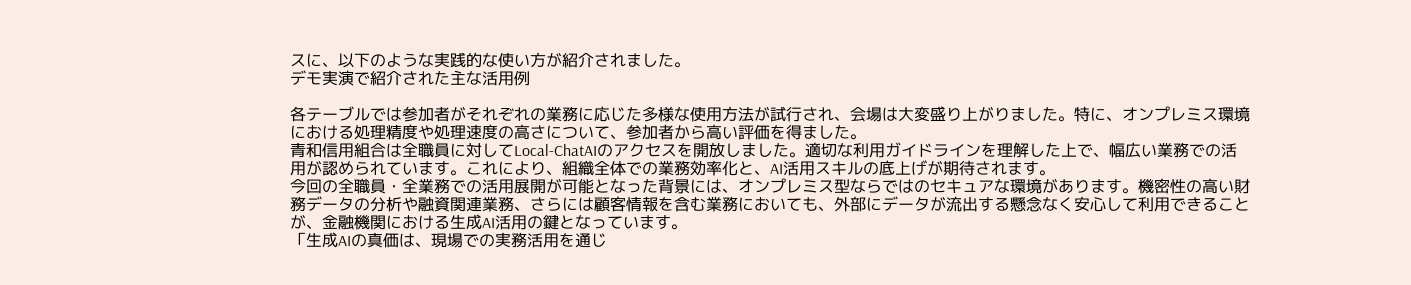スに、以下のような実践的な使い方が紹介されました。
デモ実演で紹介された主な活用例

各テーブルでは参加者がそれぞれの業務に応じた多様な使用方法が試行され、会場は大変盛り上がりました。特に、オンプレミス環境における処理精度や処理速度の高さについて、参加者から高い評価を得ました。
青和信用組合は全職員に対してLocal-ChatAIのアクセスを開放しました。適切な利用ガイドラインを理解した上で、幅広い業務での活用が認められています。これにより、組織全体での業務効率化と、AI活用スキルの底上げが期待されます。
今回の全職員・全業務での活用展開が可能となった背景には、オンプレミス型ならではのセキュアな環境があります。機密性の高い財務データの分析や融資関連業務、さらには顧客情報を含む業務においても、外部にデータが流出する懸念なく安心して利用できることが、金融機関における生成AI活用の鍵となっています。
「生成AIの真価は、現場での実務活用を通じ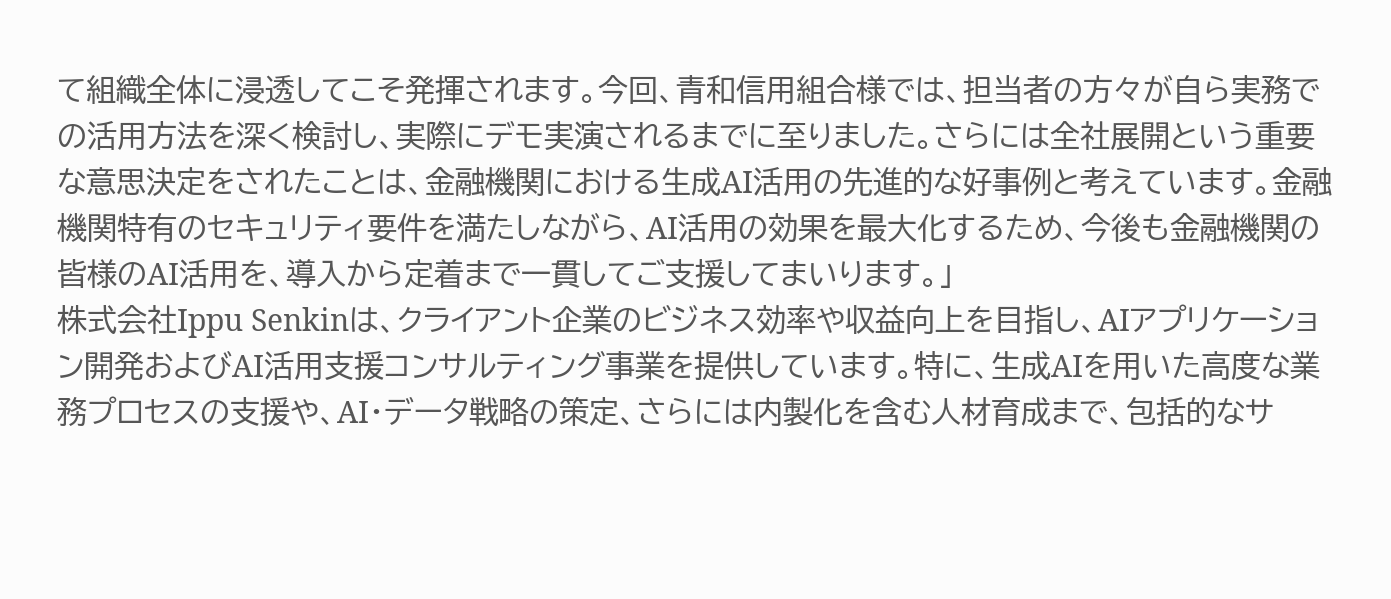て組織全体に浸透してこそ発揮されます。今回、青和信用組合様では、担当者の方々が自ら実務での活用方法を深く検討し、実際にデモ実演されるまでに至りました。さらには全社展開という重要な意思決定をされたことは、金融機関における生成AI活用の先進的な好事例と考えています。金融機関特有のセキュリティ要件を満たしながら、AI活用の効果を最大化するため、今後も金融機関の皆様のAI活用を、導入から定着まで一貫してご支援してまいります。」
株式会社Ippu Senkinは、クライアント企業のビジネス効率や収益向上を目指し、AIアプリケーション開発およびAI活用支援コンサルティング事業を提供しています。特に、生成AIを用いた高度な業務プロセスの支援や、AI・データ戦略の策定、さらには内製化を含む人材育成まで、包括的なサ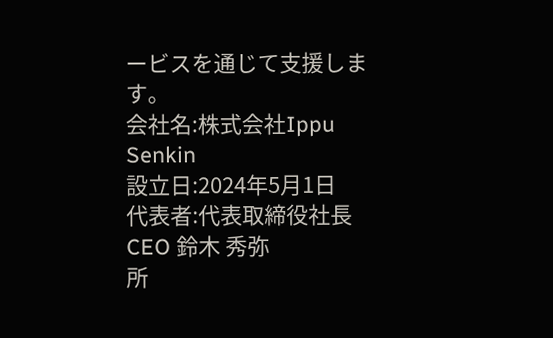ービスを通じて支援します。
会社名:株式会社Ippu Senkin
設立日:2024年5⽉1⽇
代表者:代表取締役社長 CEO 鈴木 秀弥
所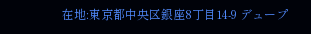在地:東京都中央区銀座8丁目14-9 デュープ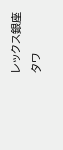レックス銀座タワ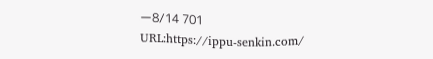ー8/14 701
URL:https://ippu-senkin.com/